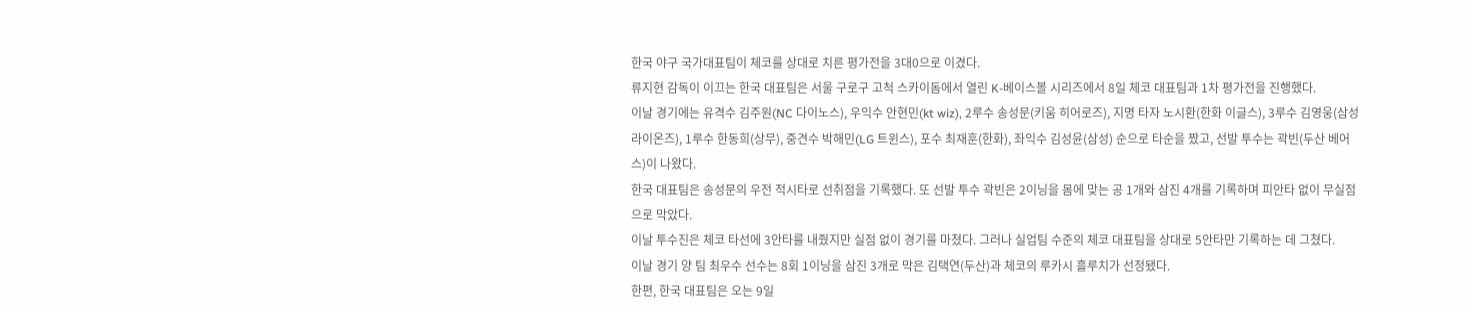한국 야구 국가대표팀이 체코를 상대로 치른 평가전을 3대0으로 이겼다.
류지현 감독이 이끄는 한국 대표팀은 서울 구로구 고척 스카이돔에서 열린 K-베이스볼 시리즈에서 8일 체코 대표팀과 1차 평가전을 진행했다.
이날 경기에는 유격수 김주원(NC 다이노스), 우익수 안현민(kt wiz), 2루수 송성문(키움 히어로즈), 지명 타자 노시환(한화 이글스), 3루수 김영웅(삼성 라이온즈), 1루수 한동희(상무), 중견수 박해민(LG 트윈스), 포수 최재훈(한화), 좌익수 김성윤(삼성) 순으로 타순을 짰고, 선발 투수는 곽빈(두산 베어스)이 나왔다.
한국 대표팀은 송성문의 우전 적시타로 선취점을 기록했다. 또 선발 투수 곽빈은 2이닝을 몸에 맞는 공 1개와 삼진 4개를 기록하며 피안타 없이 무실점으로 막았다.
이날 투수진은 체코 타선에 3안타를 내줬지만 실점 없이 경기를 마쳤다. 그러나 실업팀 수준의 체코 대표팀을 상대로 5안타만 기록하는 데 그쳤다.
이날 경기 양 팀 최우수 선수는 8회 1이닝을 삼진 3개로 막은 김택연(두산)과 체코의 루카시 흘루치가 선정됐다.
한편, 한국 대표팀은 오는 9일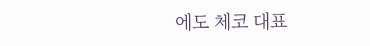에도 체코 대표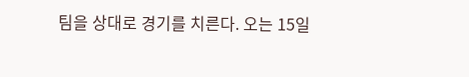팀을 상대로 경기를 치른다. 오는 15일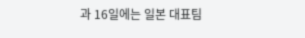과 16일에는 일본 대표팀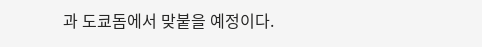과 도쿄돔에서 맞붙을 예정이다.